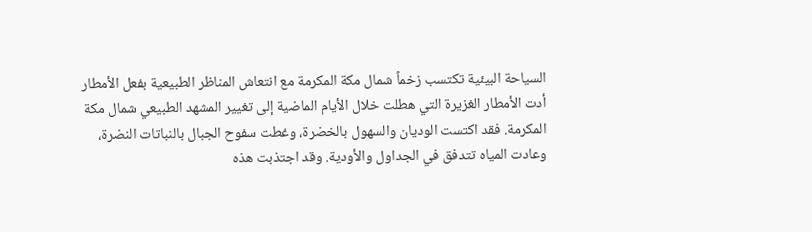السياحة البيئية تكتسب زخماً شمال مكة المكرمة مع انتعاش المناظر الطبيعية بفعل الأمطار
أدت الأمطار الغزيرة التي هطلت خلال الأيام الماضية إلى تغيير المشهد الطبيعي شمال مكة المكرمة. فقد اكتست الوديان والسهول بالخضرة، وغطت سفوح الجبال بالنباتات النضرة، وعادت المياه تتدفق في الجداول والأودية. وقد اجتذبت هذه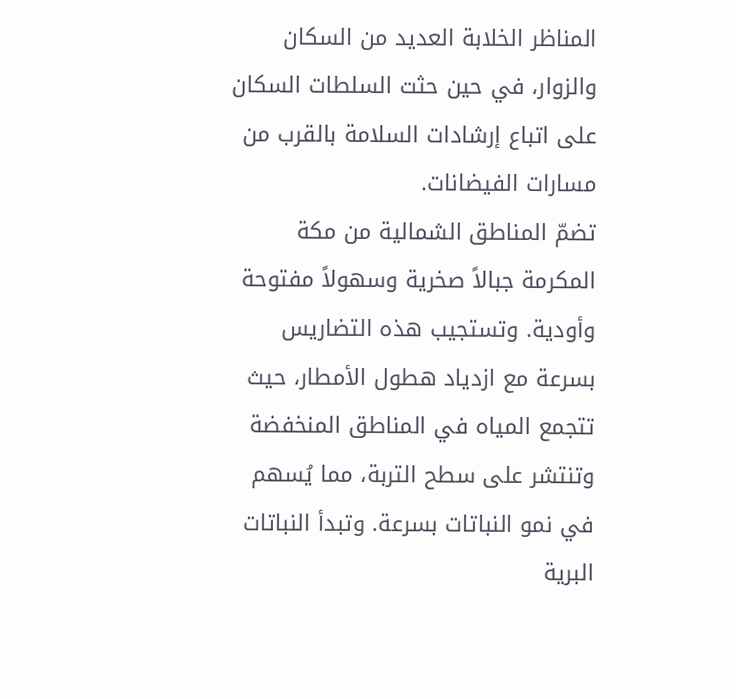المناظر الخلابة العديد من السكان والزوار، في حين حثت السلطات السكان على اتباع إرشادات السلامة بالقرب من مسارات الفيضانات.
تضمّ المناطق الشمالية من مكة المكرمة جبالاً صخرية وسهولاً مفتوحة وأودية. وتستجيب هذه التضاريس بسرعة مع ازدياد هطول الأمطار، حيث تتجمع المياه في المناطق المنخفضة وتنتشر على سطح التربة، مما يُسهم في نمو النباتات بسرعة. وتبدأ النباتات البرية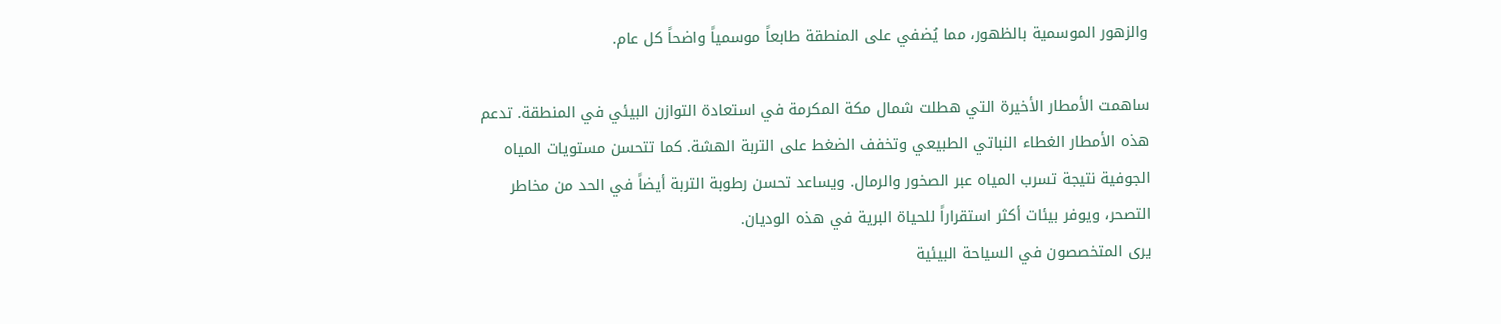والزهور الموسمية بالظهور، مما يُضفي على المنطقة طابعاً موسمياً واضحاً كل عام.

ساهمت الأمطار الأخيرة التي هطلت شمال مكة المكرمة في استعادة التوازن البيئي في المنطقة. تدعم هذه الأمطار الغطاء النباتي الطبيعي وتخفف الضغط على التربة الهشة. كما تتحسن مستويات المياه الجوفية نتيجة تسرب المياه عبر الصخور والرمال. ويساعد تحسن رطوبة التربة أيضاً في الحد من مخاطر التصحر، ويوفر بيئات أكثر استقراراً للحياة البرية في هذه الوديان.
يرى المتخصصون في السياحة البيئية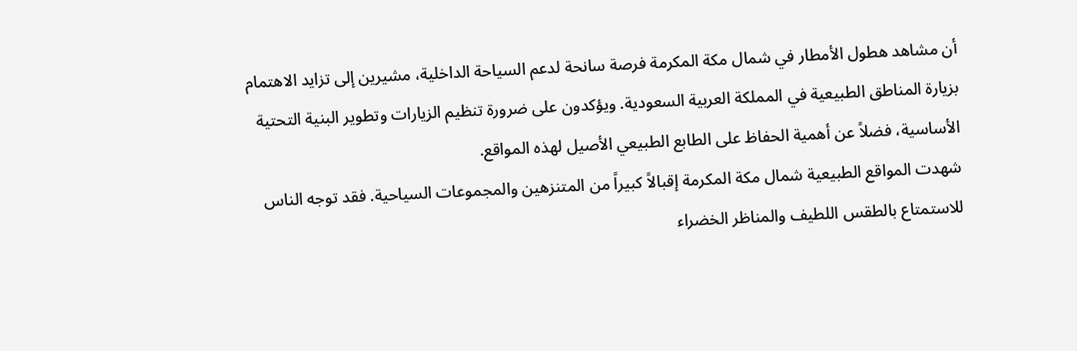أن مشاهد هطول الأمطار في شمال مكة المكرمة فرصة سانحة لدعم السياحة الداخلية، مشيرين إلى تزايد الاهتمام بزيارة المناطق الطبيعية في المملكة العربية السعودية. ويؤكدون على ضرورة تنظيم الزيارات وتطوير البنية التحتية الأساسية، فضلاً عن أهمية الحفاظ على الطابع الطبيعي الأصيل لهذه المواقع.
شهدت المواقع الطبيعية شمال مكة المكرمة إقبالاً كبيراً من المتنزهين والمجموعات السياحية. فقد توجه الناس للاستمتاع بالطقس اللطيف والمناظر الخضراء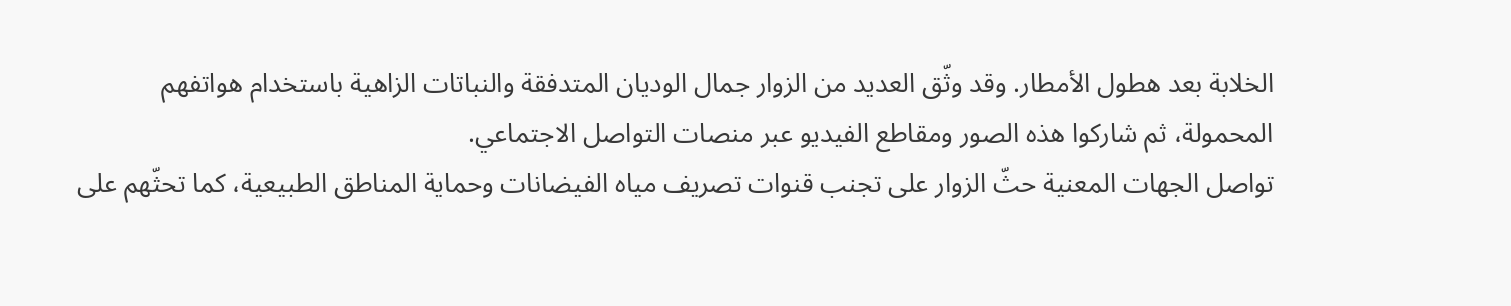الخلابة بعد هطول الأمطار. وقد وثّق العديد من الزوار جمال الوديان المتدفقة والنباتات الزاهية باستخدام هواتفهم المحمولة، ثم شاركوا هذه الصور ومقاطع الفيديو عبر منصات التواصل الاجتماعي.
تواصل الجهات المعنية حثّ الزوار على تجنب قنوات تصريف مياه الفيضانات وحماية المناطق الطبيعية، كما تحثّهم على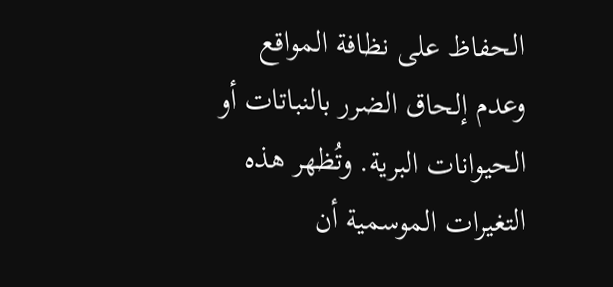الحفاظ على نظافة المواقع وعدم إلحاق الضرر بالنباتات أو الحيوانات البرية. وتُظهر هذه التغيرات الموسمية أن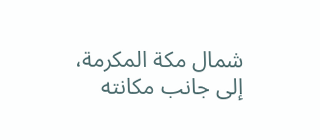شمال مكة المكرمة، إلى جانب مكانته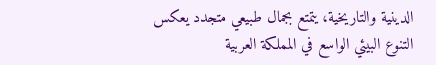الدينية والتاريخية، يتمتع بجمال طبيعي متجدد يعكس التنوع البيئي الواسع في المملكة العربية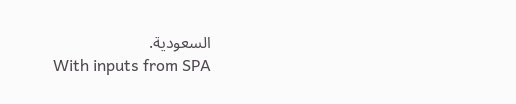السعودية.
With inputs from SPA